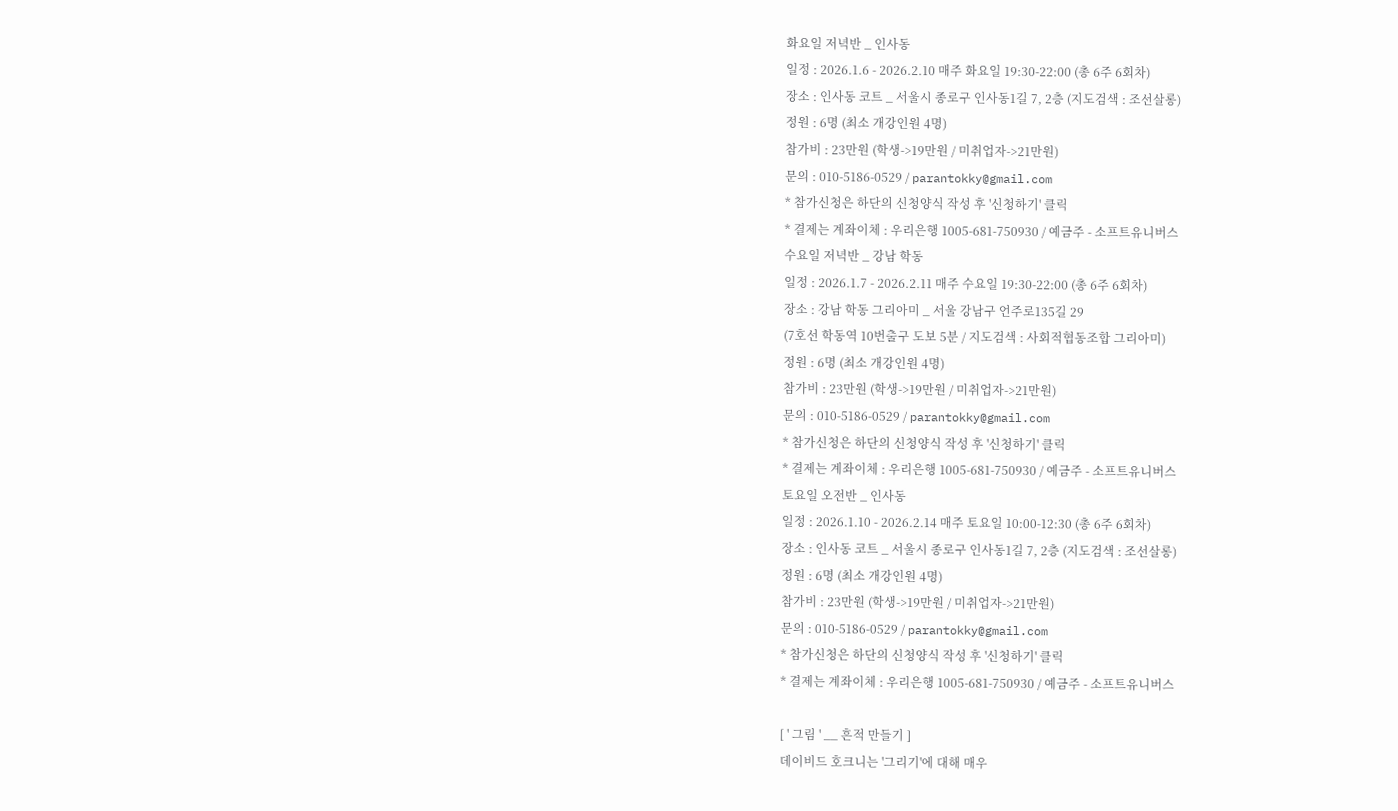화요일 저녁반 _ 인사동
일정 : 2026.1.6 - 2026.2.10 매주 화요일 19:30-22:00 (총 6주 6회차)
장소 : 인사동 코트 _ 서울시 종로구 인사동1길 7, 2층 (지도검색 : 조선살롱)
정원 : 6명 (최소 개강인원 4명)
참가비 : 23만원 (학생->19만원 / 미취업자->21만원)
문의 : 010-5186-0529 / parantokky@gmail.com
* 참가신청은 하단의 신청양식 작성 후 '신청하기' 클릭
* 결제는 계좌이체 : 우리은행 1005-681-750930 / 예금주 - 소프트유니버스
수요일 저녁반 _ 강남 학동
일정 : 2026.1.7 - 2026.2.11 매주 수요일 19:30-22:00 (총 6주 6회차)
장소 : 강남 학동 그리아미 _ 서울 강남구 언주로135길 29
(7호선 학동역 10번출구 도보 5분 / 지도검색 : 사회적협동조합 그리아미)
정원 : 6명 (최소 개강인원 4명)
참가비 : 23만원 (학생->19만원 / 미취업자->21만원)
문의 : 010-5186-0529 / parantokky@gmail.com
* 참가신청은 하단의 신청양식 작성 후 '신청하기' 클릭
* 결제는 계좌이체 : 우리은행 1005-681-750930 / 예금주 - 소프트유니버스
토요일 오전반 _ 인사동
일정 : 2026.1.10 - 2026.2.14 매주 토요일 10:00-12:30 (총 6주 6회차)
장소 : 인사동 코트 _ 서울시 종로구 인사동1길 7, 2층 (지도검색 : 조선살롱)
정원 : 6명 (최소 개강인원 4명)
참가비 : 23만원 (학생->19만원 / 미취업자->21만원)
문의 : 010-5186-0529 / parantokky@gmail.com
* 참가신청은 하단의 신청양식 작성 후 '신청하기' 클릭
* 결제는 계좌이체 : 우리은행 1005-681-750930 / 예금주 - 소프트유니버스

[ ' 그림 ' __ 흔적 만들기 ]
데이비드 호크니는 '그리기'에 대해 매우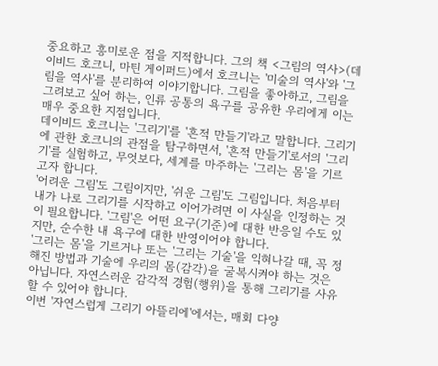중요하고 흥미로운 점을 지적합니다. 그의 책 <그림의 역사>(데이비드 호크니, 마틴 게이퍼드)에서 호크니는 '미술의 역사'와 '그림을 역사'를 분리하여 이야기합니다. 그림을 좋아하고, 그림을 그려보고 싶어 하는, 인류 공통의 욕구를 공유한 우리에게 이는 매우 중요한 지점입니다.
데이비드 호크니는 '그리기'를 '흔적 만들기'라고 말합니다. 그리기에 관한 호크니의 관점을 탐구하면서, '흔적 만들기'로서의 '그리기'를 실험하고, 무엇보다, 세계를 마주하는 '그리는 몸'을 기르고자 합니다.
'어려운 그림'도 그림이지만, '쉬운 그림'도 그림입니다. 처음부터 내가 나로 그리기를 시작하고 이어가려면 이 사실을 인정하는 것이 필요합니다. '그림'은 어떤 요구(기준)에 대한 반응일 수도 있지만, 순수한 내 욕구에 대한 반영이어야 합니다.
'그리는 몸'을 기르거나 또는 '그리는 기술'을 익혀나갈 때, 꼭 정해진 방법과 기술에 우리의 몸(감각)을 굴복시켜야 하는 것은 아닙니다. 자연스러운 감각적 경험(행위)을 통해 그리기를 사유할 수 있어야 합니다.
이번 '자연스럽게 그리기 아뜰리에'에서는, 매회 다양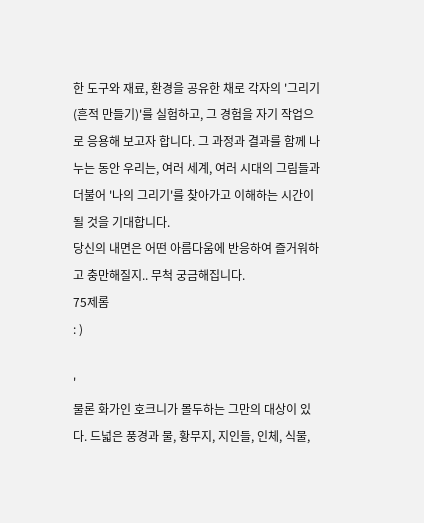한 도구와 재료, 환경을 공유한 채로 각자의 '그리기(흔적 만들기)'를 실험하고, 그 경험을 자기 작업으로 응용해 보고자 합니다. 그 과정과 결과를 함께 나누는 동안 우리는, 여러 세계, 여러 시대의 그림들과 더불어 '나의 그리기'를 찾아가고 이해하는 시간이 될 것을 기대합니다.
당신의 내면은 어떤 아름다움에 반응하여 즐거워하고 충만해질지.. 무척 궁금해집니다.
75제롬
: )

'
물론 화가인 호크니가 몰두하는 그만의 대상이 있다. 드넓은 풍경과 물, 황무지, 지인들, 인체, 식물,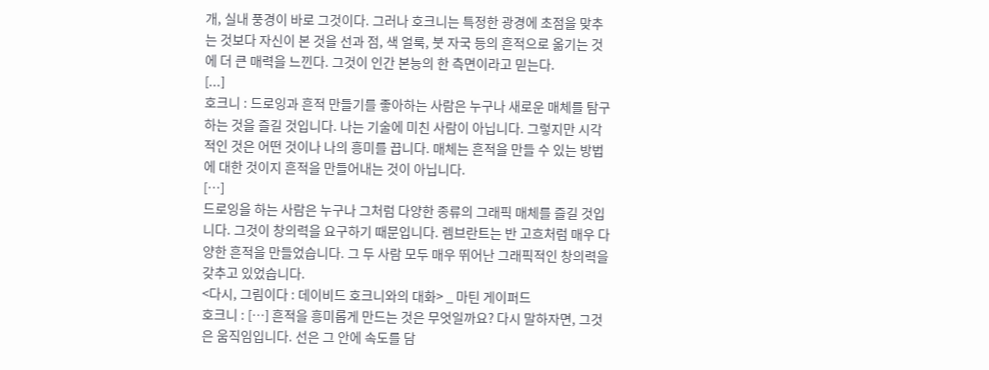개, 실내 풍경이 바로 그것이다. 그러나 호크니는 특정한 광경에 초점을 맞추는 것보다 자신이 본 것을 선과 점, 색 얼룩, 붓 자국 등의 흔적으로 옮기는 것에 더 큰 매력을 느낀다. 그것이 인간 본능의 한 측면이라고 믿는다.
[...]
호크니 : 드로잉과 흔적 만들기를 좋아하는 사람은 누구나 새로운 매체를 탐구하는 것을 즐길 것입니다. 나는 기술에 미친 사람이 아닙니다. 그렇지만 시각적인 것은 어떤 것이나 나의 흥미를 끕니다. 매체는 흔적을 만들 수 있는 방법에 대한 것이지 흔적을 만들어내는 것이 아닙니다.
[…]
드로잉을 하는 사람은 누구나 그처럼 다양한 종류의 그래픽 매체를 즐길 것입니다. 그것이 창의력을 요구하기 때문입니다. 렘브란트는 반 고흐처럼 매우 다양한 흔적을 만들었습니다. 그 두 사람 모두 매우 뛰어난 그래픽적인 창의력을 갖추고 있었습니다.
<다시, 그림이다 : 데이비드 호크니와의 대화> _ 마틴 게이퍼드
호크니 : […] 흔적을 흥미롭게 만드는 것은 무엇일까요? 다시 말하자면, 그것은 움직임입니다. 선은 그 안에 속도를 담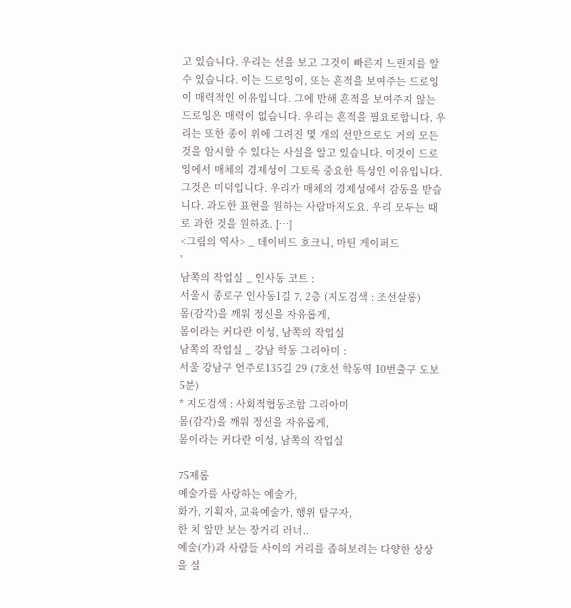고 있습니다. 우리는 선을 보고 그것이 빠른지 느린지를 알 수 있습니다. 이는 드로잉이, 또는 흔적을 보여주는 드로잉이 매력적인 이유입니다. 그에 반해 흔적을 보여주지 않는 드로잉은 매력이 없습니다. 우리는 흔적을 필요로합니다. 우리는 또한 종이 위에 그려진 몇 개의 선만으로도 거의 모든 것을 암시할 수 있다는 사실을 알고 있습니다. 이것이 드로잉에서 매체의 경제성이 그토록 중요한 특성인 이유입니다. 그것은 미덕입니다. 우리가 매체의 경제성에서 감동을 받습니다. 과도한 표현을 원하는 사람마저도요. 우리 모두는 때로 과한 것을 원하죠. […]
<그림의 역사> _ 데이비드 호크니, 마틴 게이퍼드
'
남쪽의 작업실 _ 인사동 코트 :
서울시 종로구 인사동1길 7, 2층 (지도검색 : 조선살롱)
몸(감각)을 깨워 정신을 자유롭게,
몸이라는 커다란 이성, 남쪽의 작업실
남쪽의 작업실 _ 강남 학동 그리아미 :
서울 강남구 언주로135길 29 (7호선 학동역 10번출구 도보 5분)
* 지도검색 : 사회적협동조합 그리아미
몸(감각)을 깨워 정신을 자유롭게,
몸이라는 커다란 이성, 남쪽의 작업실

75제롬
예술가를 사랑하는 예술가,
화가, 기획자, 교육예술가, 행위 탐구자,
한 치 앞만 보는 장거리 러너..
예술(가)과 사람들 사이의 거리를 좁혀보려는 다양한 상상을 실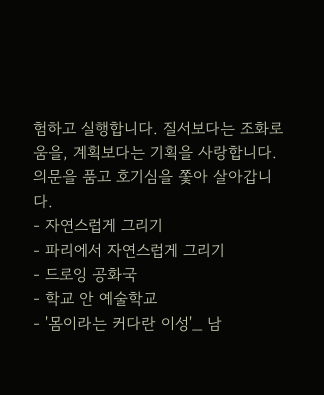험하고 실행합니다. 질서보다는 조화로움을, 계획보다는 기획을 사랑합니다. 의문을 품고 호기심을 쫓아 살아갑니다.
- 자연스럽게 그리기
- 파리에서 자연스럽게 그리기
- 드로잉 공화국
- 학교 안 예술학교
- '몸이라는 커다란 이성'_ 남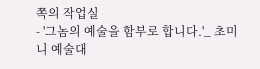쪽의 작업실
- '그놈의 예술을 함부로 합니다.'_ 초미니 예술대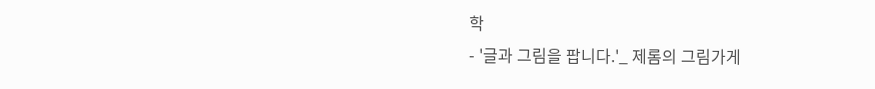학
- '글과 그림을 팝니다.'_ 제롬의 그림가게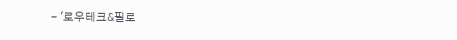- '로우테크&필로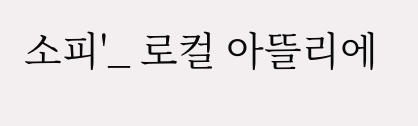소피'_ 로컬 아뜰리에